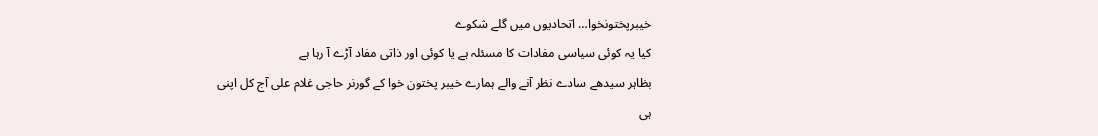خیبرپختونخوا… اتحادیوں میں گلے شکوے
کیا یہ کوئی سیاسی مفادات کا مسئلہ ہے یا کوئی اور ذاتی مفاد آڑے آ رہا ہے
بظاہر سیدھے سادے نظر آنے والے ہمارے خیبر پختون خوا کے گورنر حاجی غلام علی آج کل اپنی ہی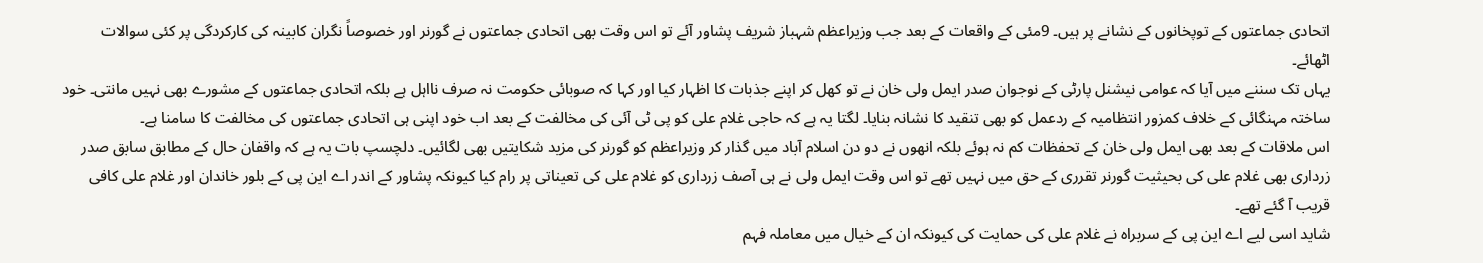اتحادی جماعتوں کے توپخانوں کے نشانے پر ہیں۔ 9مئی کے واقعات کے بعد جب وزیراعظم شہباز شریف پشاور آئے تو اس وقت بھی اتحادی جماعتوں نے گورنر اور خصوصاً نگران کابینہ کی کارکردگی پر کئی سوالات اٹھائے۔
یہاں تک سننے میں آیا کہ عوامی نیشنل پارٹی کے نوجوان صدر ایمل ولی خان نے تو کھل کر اپنے جذبات کا اظہار کیا اور کہا کہ صوبائی حکومت نہ صرف نااہل ہے بلکہ اتحادی جماعتوں کے مشورے بھی نہیں مانتی۔ خود ساختہ مہنگائی کے خلاف کمزور انتظامیہ کے ردعمل کو بھی تنقید کا نشانہ بنایا۔ لگتا یہ ہے کہ حاجی غلام علی کو پی ٹی آئی کی مخالفت کے بعد اب خود اپنی ہی اتحادی جماعتوں کی مخالفت کا سامنا ہے۔
اس ملاقات کے بعد بھی ایمل ولی خان کے تحفظات کم نہ ہوئے بلکہ انھوں نے دو دن اسلام آباد میں گذار کر وزیراعظم کو گورنر کی مزید شکایتیں بھی لگائیں۔ دلچسپ بات یہ ہے کہ واقفان حال کے مطابق سابق صدر زرداری بھی غلام علی کی بحیثیت گورنر تقرری کے حق میں نہیں تھے تو اس وقت ایمل ولی نے ہی آصف زرداری کو غلام علی کی تعیناتی پر رام کیا کیونکہ پشاور کے اندر اے این پی کے بلور خاندان اور غلام علی کافی قریب آ گئے تھے۔
شاید اسی لیے اے این پی کے سربراہ نے غلام علی کی حمایت کی کیونکہ ان کے خیال میں معاملہ فہم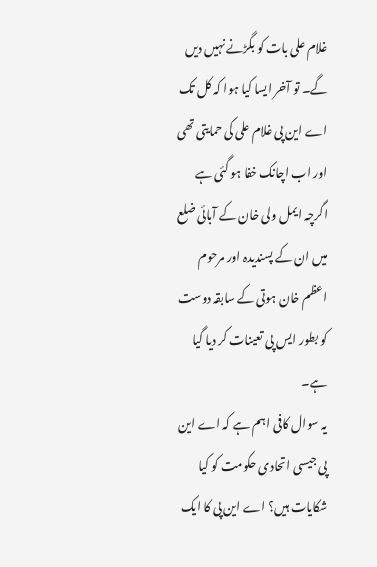غلام علی بات کو بگڑنے نہیں دیں گے۔ تو آخر ایسا کیا ہوا کہ کل تک اے این پی غلام علی کی حمایتی تھی اور اب اچانک خفا ہو گئی ہے اگرچہ ایمل ولی خان کے آبائی ضلع میں ان کے پسندیدہ اور مرحوم اعظم خان ہوتی کے سابقہ دوست کو بطور ایس پی تعینات کر دیا گیا ہے۔
یہ سوال کافی اہم ہے کہ اے این پی جیسی اتحادی حکومت کو کیا شکایات ہیں؟ اے این پی کا ایک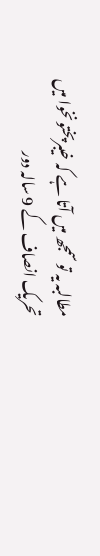مطالبہ یہ تو سمجھ میں آتا ہے کہ خیبرپختونخوا میں تحریک انصاف کے 9 سالہ دور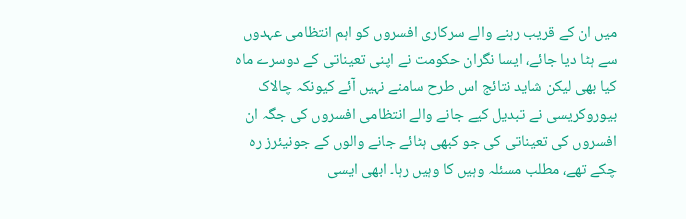میں ان کے قریب رہنے والے سرکاری افسروں کو اہم انتظامی عہدوں سے ہٹا دیا جائے، ایسا نگران حکومت نے اپنی تعیناتی کے دوسرے ماہ کیا بھی لیکن شاید نتائج اس طرح سامنے نہیں آئے کیونکہ چالاک بیوروکریسی نے تبدیل کیے جانے والے انتظامی افسروں کی جگہ ان افسروں کی تعیناتی کی جو کبھی ہٹائے جانے والوں کے جونیئرز رہ چکے تھے، مطلب مسئلہ وہیں کا وہیں رہا۔ ابھی ایسی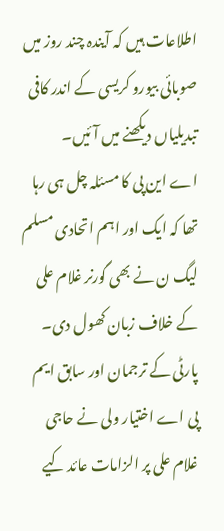اطلاعات ہیں کہ آیندہ چند روز میں صوبائی بیورو کریسی کے اندر کافی تبدیلیاں دیکھنے میں آئیں۔
اے این پی کا مسئلہ چل ہی رہا تھا کہ ایک اور اہم اتحادی مسلم لیگ ن نے بھی گورنر غلام علی کے خلاف زبان کھول دی۔ پارٹی کے ترجمان اور سابق ایم پی اے اختیار ولی نے حاجی غلام علی پر الزامات عائد کیے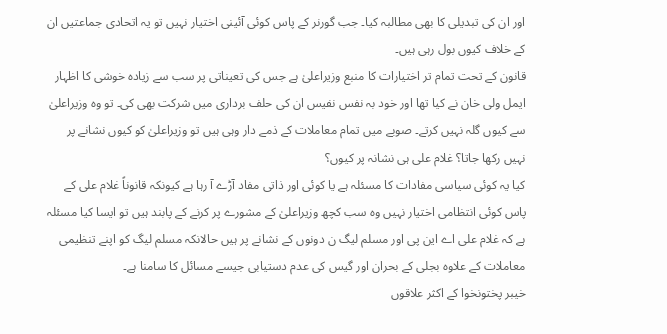اور ان کی تبدیلی کا بھی مطالبہ کیا۔ جب گورنر کے پاس کوئی آئینی اختیار نہیں تو یہ اتحادی جماعتیں ان کے خلاف کیوں بول رہی ہیں۔
قانون کے تحت تمام تر اختیارات کا منبع وزیراعلیٰ ہے جس کی تعیناتی پر سب سے زیادہ خوشی کا اظہار ایمل ولی خان نے کیا تھا اور خود بہ نفس نفیس ان کی حلف برداری میں شرکت بھی کی۔ تو وہ وزیراعلیٰ سے کیوں گلہ نہیں کرتے۔ صوبے میں تمام معاملات کے ذمے دار وہی ہیں تو وزیراعلیٰ کو کیوں نشانے پر نہیں رکھا جاتا؟ غلام علی ہی نشانہ پر کیوں؟
کیا یہ کوئی سیاسی مفادات کا مسئلہ ہے یا کوئی اور ذاتی مفاد آڑے آ رہا ہے کیونکہ قانوناً غلام علی کے پاس کوئی انتظامی اختیار نہیں وہ سب کچھ وزیراعلیٰ کے مشورے پر کرنے کے پابند ہیں تو ایسا کیا مسئلہ ہے کہ غلام علی اے این پی اور مسلم لیگ ن دونوں کے نشانے پر ہیں حالانکہ مسلم لیگ کو اپنے تنظیمی معاملات کے علاوہ بجلی کے بحران اور گیس کی عدم دستیابی جیسے مسائل کا سامنا ہے۔
خیبر پختونخوا کے اکثر علاقوں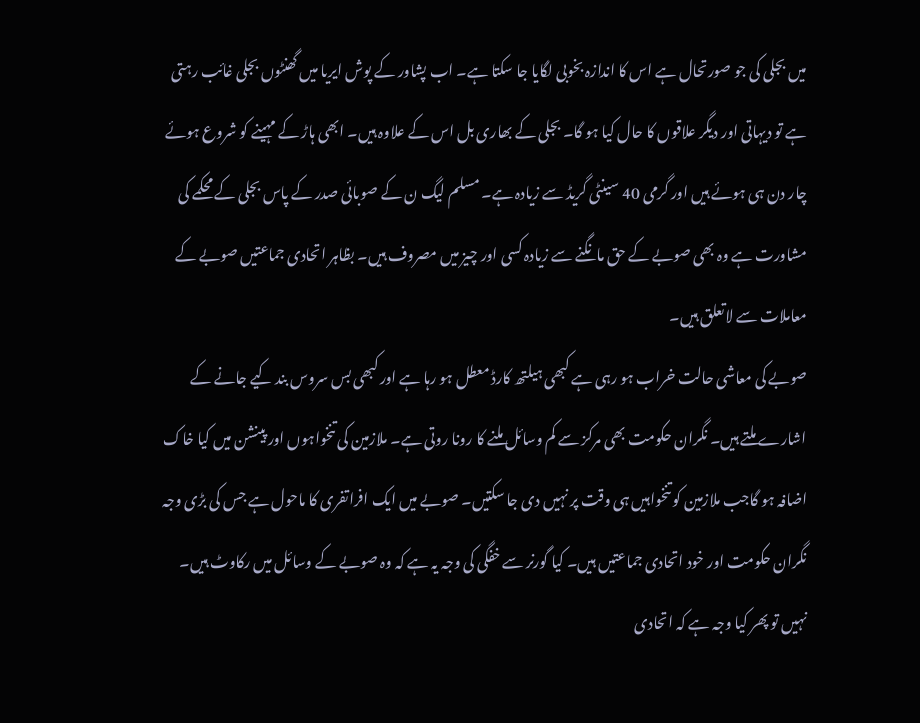میں بجلی کی جو صورتحال ہے اس کا اندازہ بخوبی لگایا جا سکتا ہے۔ اب پشاور کے پوش ایریا میں گھنٹوں بجلی غائب رہتی ہے تو دیہاتی اور دیگر علاقوں کا حال کیا ہو گا۔ بجلی کے بھاری بل اس کے علاوہ ہیں۔ ابھی ہاڑ کے مہینے کو شروع ہوئے چار دن ہی ہوئے ہیں اور گرمی 40 سینٹی گریڈ سے زیادہ ہے۔ مسلم لیگ ن کے صوبائی صدر کے پاس بجلی کے محکمے کی مشاورت ہے وہ بھی صوبے کے حق مانگنے سے زیادہ کسی اور چیز میں مصروف ہیں۔ بظاہر اتحادی جماعتیں صوبے کے معاملات سے لاتعلق ہیں۔
صوبے کی معاشی حالت خراب ہو رہی ہے کبھی ہیلتھ کارڈ معطل ہو رہا ہے اور کبھی بس سروس بند کیے جانے کے اشارے ملتے ہیں۔ نگران حکومت بھی مرکز سے کم وسائل ملنے کا رونا روتی ہے۔ ملازمین کی تنخواہوں اور پینشن میں کیا خاک اضافہ ہو گاجب ملازمین کو تنخواہیں ہی وقت پر نہیں دی جا سکتیں۔ صوبے میں ایک افراتفری کا ماحول ہے جس کی بڑی وجہ نگران حکومت اور خود اتحادی جماعتیں ہیں۔ کیا گورنر سے خفگی کی وجہ یہ ہے کہ وہ صوبے کے وسائل میں رکاوٹ ہیں۔
نہیں تو پھر کیا وجہ ہے کہ اتحادی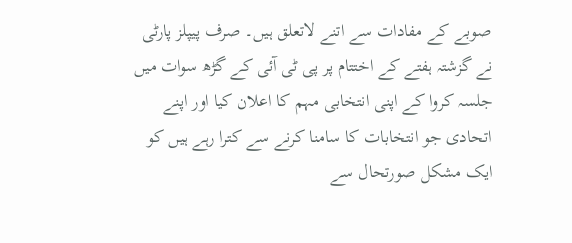صوبے کے مفادات سے اتنے لاتعلق ہیں۔ صرف پیپلز پارٹی نے گزشتہ ہفتے کے اختتام پر پی ٹی آئی کے گڑھ سوات میں جلسہ کروا کے اپنی انتخابی مہم کا اعلان کیا اور اپنے اتحادی جو انتخابات کا سامنا کرنے سے کترا رہے ہیں کو ایک مشکل صورتحال سے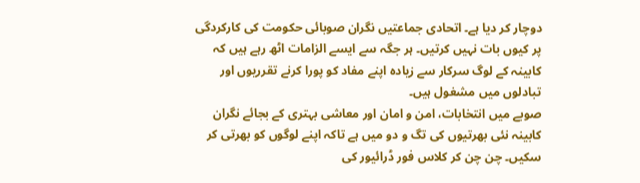دوچار کر دیا ہے۔ اتحادی جماعتیں نگران صوبائی حکومت کی کارکردگی پر کیوں بات نہیں کرتیں۔ ہر جگہ سے ایسے الزامات اٹھ رہے ہیں کہ کابینہ کے لوگ سرکار سے زیادہ اپنے مفاد کو پورا کرنے تقرریوں اور تبادلوں میں مشغول ہیں۔
صوبے میں انتخابات، امن و امان اور معاشی بہتری کے بجائے نگران کابینہ نئی بھرتیوں کی تگ و دو میں ہے تاکہ اپنے لوگوں کو بھرتی کر سکیں۔ چن چن کر کلاس فور ڈرائیور کی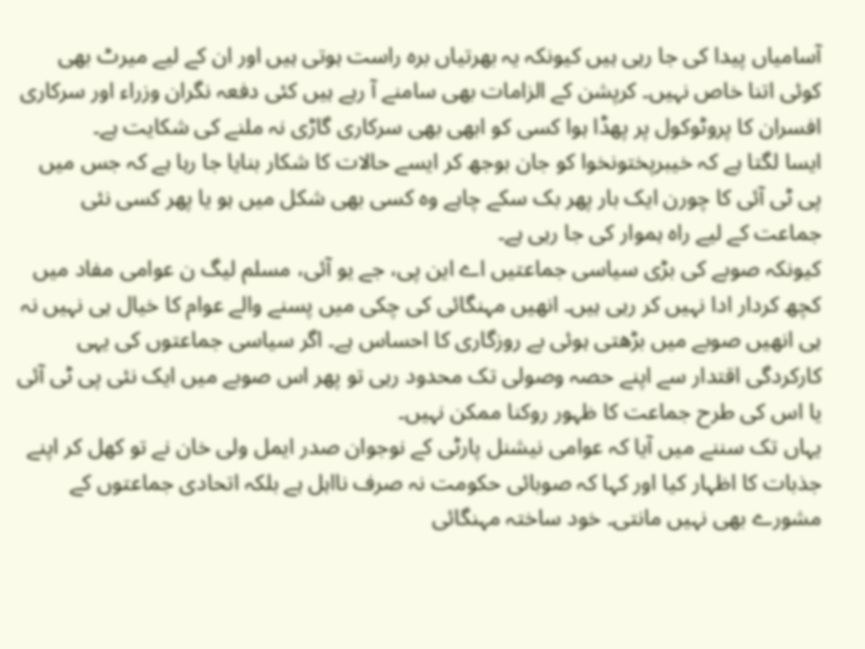آسامیاں پیدا کی جا رہی ہیں کیونکہ یہ بھرتیاں برہ راست ہوتی ہیں اور ان کے لیے میرٹ بھی کوئی اتنا خاص نہیں۔ کرپشن کے الزامات بھی سامنے آ رہے ہیں کئی دفعہ نگران وزراء اور سرکاری افسران کا پروٹوکول پر پھڈا ہوا کسی کو ابھی بھی سرکاری گاڑی نہ ملنے کی شکایت ہے۔
ایسا لگتا ہے کہ خیبرپختونخوا کو جان بوجھ کر ایسے حالات کا شکار بنایا جا رہا ہے کہ جس میں پی ٹی آئی کا چورن ایک بار پھر بک سکے چاہے وہ کسی بھی شکل میں ہو یا پھر کسی نئی جماعت کے لیے راہ ہموار کی جا رہی ہے۔
کیونکہ صوبے کی بڑی سیاسی جماعتیں اے این پی، جے یو آئی، مسلم لیگ ن عوامی مفاد میں کچھ کردار ادا نہیں کر رہی ہیں۔ انھیں مہنگائی کی چکی میں پسنے والے عوام کا خیال ہی نہیں نہ ہی انھیں صوبے میں بڑھتی ہوئی بے روزگاری کا احساس ہے۔ اگر سیاسی جماعتوں کی یہی کارکردگی اقتدار سے اپنے حصہ وصولی تک محدود رہی تو پھر اس صوبے میں ایک نئی پی ٹی آئی یا اس کی طرح جماعت کا ظہور روکنا ممکن نہیں۔
یہاں تک سننے میں آیا کہ عوامی نیشنل پارٹی کے نوجوان صدر ایمل ولی خان نے تو کھل کر اپنے جذبات کا اظہار کیا اور کہا کہ صوبائی حکومت نہ صرف نااہل ہے بلکہ اتحادی جماعتوں کے مشورے بھی نہیں مانتی۔ خود ساختہ مہنگائی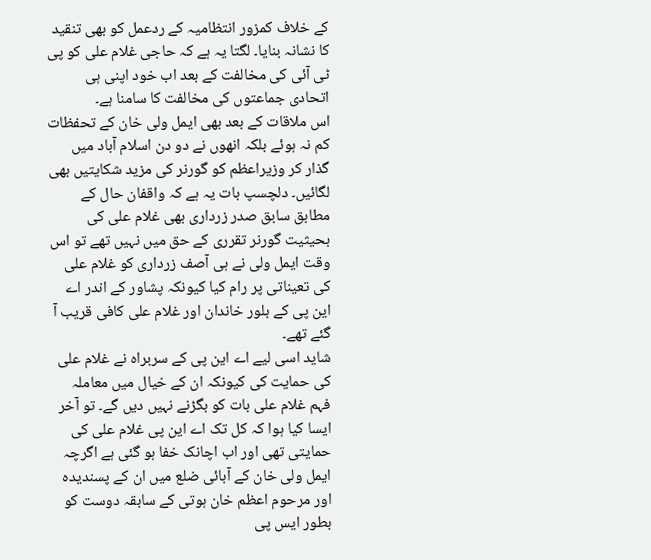کے خلاف کمزور انتظامیہ کے ردعمل کو بھی تنقید کا نشانہ بنایا۔ لگتا یہ ہے کہ حاجی غلام علی کو پی ٹی آئی کی مخالفت کے بعد اب خود اپنی ہی اتحادی جماعتوں کی مخالفت کا سامنا ہے۔
اس ملاقات کے بعد بھی ایمل ولی خان کے تحفظات کم نہ ہوئے بلکہ انھوں نے دو دن اسلام آباد میں گذار کر وزیراعظم کو گورنر کی مزید شکایتیں بھی لگائیں۔ دلچسپ بات یہ ہے کہ واقفان حال کے مطابق سابق صدر زرداری بھی غلام علی کی بحیثیت گورنر تقرری کے حق میں نہیں تھے تو اس وقت ایمل ولی نے ہی آصف زرداری کو غلام علی کی تعیناتی پر رام کیا کیونکہ پشاور کے اندر اے این پی کے بلور خاندان اور غلام علی کافی قریب آ گئے تھے۔
شاید اسی لیے اے این پی کے سربراہ نے غلام علی کی حمایت کی کیونکہ ان کے خیال میں معاملہ فہم غلام علی بات کو بگڑنے نہیں دیں گے۔ تو آخر ایسا کیا ہوا کہ کل تک اے این پی غلام علی کی حمایتی تھی اور اب اچانک خفا ہو گئی ہے اگرچہ ایمل ولی خان کے آبائی ضلع میں ان کے پسندیدہ اور مرحوم اعظم خان ہوتی کے سابقہ دوست کو بطور ایس پی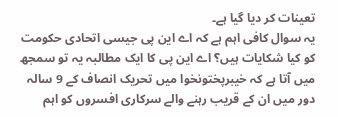تعینات کر دیا گیا ہے۔
یہ سوال کافی اہم ہے کہ اے این پی جیسی اتحادی حکومت کو کیا شکایات ہیں؟ اے این پی کا ایک مطالبہ یہ تو سمجھ میں آتا ہے کہ خیبرپختونخوا میں تحریک انصاف کے 9 سالہ دور میں ان کے قریب رہنے والے سرکاری افسروں کو اہم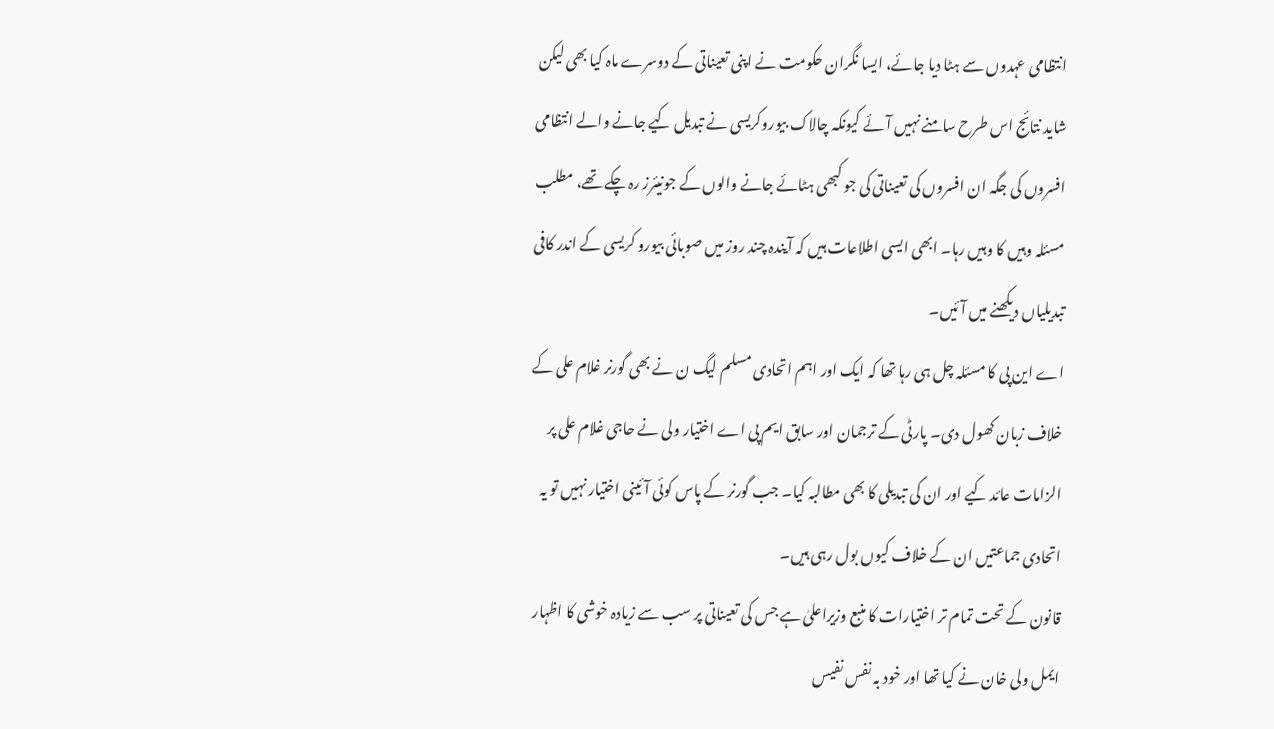انتظامی عہدوں سے ہٹا دیا جائے، ایسا نگران حکومت نے اپنی تعیناتی کے دوسرے ماہ کیا بھی لیکن شاید نتائج اس طرح سامنے نہیں آئے کیونکہ چالاک بیوروکریسی نے تبدیل کیے جانے والے انتظامی افسروں کی جگہ ان افسروں کی تعیناتی کی جو کبھی ہٹائے جانے والوں کے جونیئرز رہ چکے تھے، مطلب مسئلہ وہیں کا وہیں رہا۔ ابھی ایسی اطلاعات ہیں کہ آیندہ چند روز میں صوبائی بیورو کریسی کے اندر کافی تبدیلیاں دیکھنے میں آئیں۔
اے این پی کا مسئلہ چل ہی رہا تھا کہ ایک اور اہم اتحادی مسلم لیگ ن نے بھی گورنر غلام علی کے خلاف زبان کھول دی۔ پارٹی کے ترجمان اور سابق ایم پی اے اختیار ولی نے حاجی غلام علی پر الزامات عائد کیے اور ان کی تبدیلی کا بھی مطالبہ کیا۔ جب گورنر کے پاس کوئی آئینی اختیار نہیں تو یہ اتحادی جماعتیں ان کے خلاف کیوں بول رہی ہیں۔
قانون کے تحت تمام تر اختیارات کا منبع وزیراعلیٰ ہے جس کی تعیناتی پر سب سے زیادہ خوشی کا اظہار ایمل ولی خان نے کیا تھا اور خود بہ نفس نفیس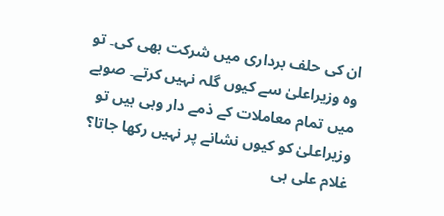ان کی حلف برداری میں شرکت بھی کی۔ تو وہ وزیراعلیٰ سے کیوں گلہ نہیں کرتے۔ صوبے میں تمام معاملات کے ذمے دار وہی ہیں تو وزیراعلیٰ کو کیوں نشانے پر نہیں رکھا جاتا؟ غلام علی ہی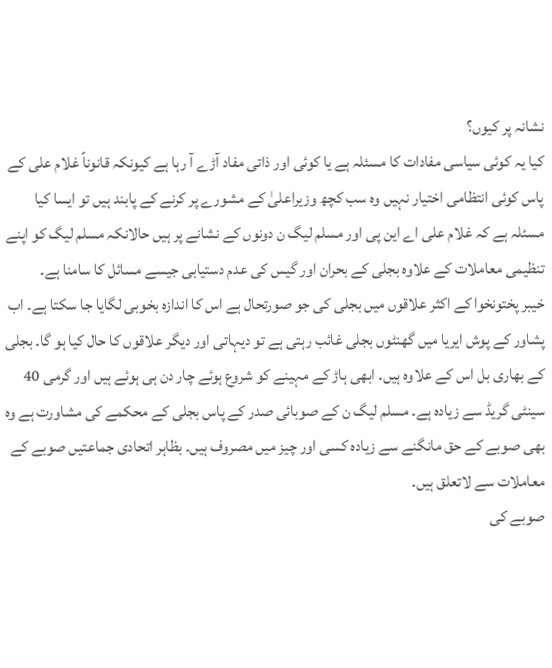نشانہ پر کیوں؟
کیا یہ کوئی سیاسی مفادات کا مسئلہ ہے یا کوئی اور ذاتی مفاد آڑے آ رہا ہے کیونکہ قانوناً غلام علی کے پاس کوئی انتظامی اختیار نہیں وہ سب کچھ وزیراعلیٰ کے مشورے پر کرنے کے پابند ہیں تو ایسا کیا مسئلہ ہے کہ غلام علی اے این پی اور مسلم لیگ ن دونوں کے نشانے پر ہیں حالانکہ مسلم لیگ کو اپنے تنظیمی معاملات کے علاوہ بجلی کے بحران اور گیس کی عدم دستیابی جیسے مسائل کا سامنا ہے۔
خیبر پختونخوا کے اکثر علاقوں میں بجلی کی جو صورتحال ہے اس کا اندازہ بخوبی لگایا جا سکتا ہے۔ اب پشاور کے پوش ایریا میں گھنٹوں بجلی غائب رہتی ہے تو دیہاتی اور دیگر علاقوں کا حال کیا ہو گا۔ بجلی کے بھاری بل اس کے علاوہ ہیں۔ ابھی ہاڑ کے مہینے کو شروع ہوئے چار دن ہی ہوئے ہیں اور گرمی 40 سینٹی گریڈ سے زیادہ ہے۔ مسلم لیگ ن کے صوبائی صدر کے پاس بجلی کے محکمے کی مشاورت ہے وہ بھی صوبے کے حق مانگنے سے زیادہ کسی اور چیز میں مصروف ہیں۔ بظاہر اتحادی جماعتیں صوبے کے معاملات سے لاتعلق ہیں۔
صوبے کی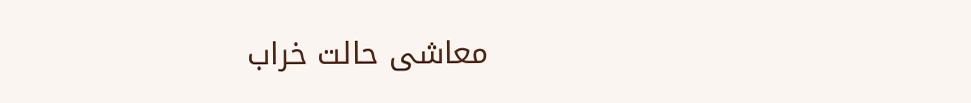معاشی حالت خراب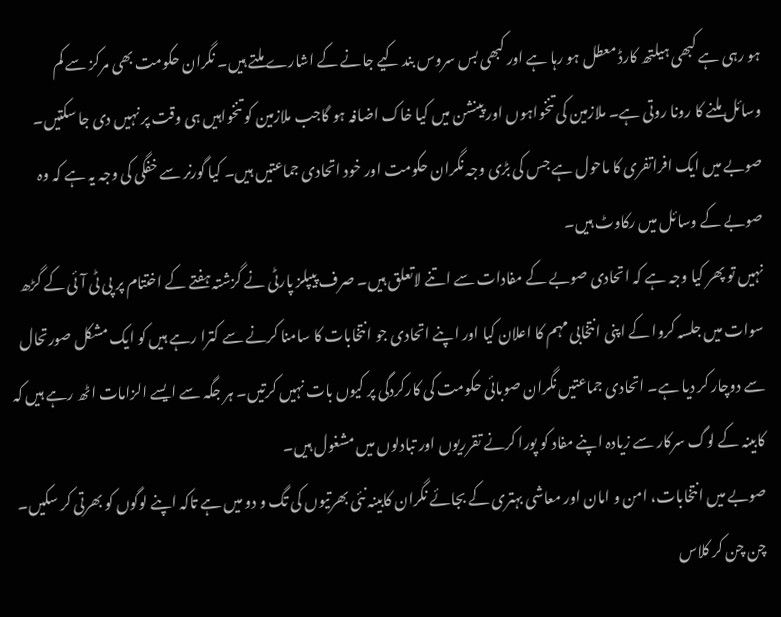ہو رہی ہے کبھی ہیلتھ کارڈ معطل ہو رہا ہے اور کبھی بس سروس بند کیے جانے کے اشارے ملتے ہیں۔ نگران حکومت بھی مرکز سے کم وسائل ملنے کا رونا روتی ہے۔ ملازمین کی تنخواہوں اور پینشن میں کیا خاک اضافہ ہو گاجب ملازمین کو تنخواہیں ہی وقت پر نہیں دی جا سکتیں۔ صوبے میں ایک افراتفری کا ماحول ہے جس کی بڑی وجہ نگران حکومت اور خود اتحادی جماعتیں ہیں۔ کیا گورنر سے خفگی کی وجہ یہ ہے کہ وہ صوبے کے وسائل میں رکاوٹ ہیں۔
نہیں تو پھر کیا وجہ ہے کہ اتحادی صوبے کے مفادات سے اتنے لاتعلق ہیں۔ صرف پیپلز پارٹی نے گزشتہ ہفتے کے اختتام پر پی ٹی آئی کے گڑھ سوات میں جلسہ کروا کے اپنی انتخابی مہم کا اعلان کیا اور اپنے اتحادی جو انتخابات کا سامنا کرنے سے کترا رہے ہیں کو ایک مشکل صورتحال سے دوچار کر دیا ہے۔ اتحادی جماعتیں نگران صوبائی حکومت کی کارکردگی پر کیوں بات نہیں کرتیں۔ ہر جگہ سے ایسے الزامات اٹھ رہے ہیں کہ کابینہ کے لوگ سرکار سے زیادہ اپنے مفاد کو پورا کرنے تقرریوں اور تبادلوں میں مشغول ہیں۔
صوبے میں انتخابات، امن و امان اور معاشی بہتری کے بجائے نگران کابینہ نئی بھرتیوں کی تگ و دو میں ہے تاکہ اپنے لوگوں کو بھرتی کر سکیں۔ چن چن کر کلاس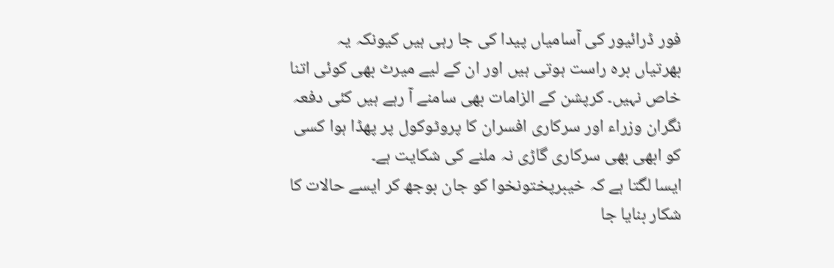فور ڈرائیور کی آسامیاں پیدا کی جا رہی ہیں کیونکہ یہ بھرتیاں برہ راست ہوتی ہیں اور ان کے لیے میرٹ بھی کوئی اتنا خاص نہیں۔ کرپشن کے الزامات بھی سامنے آ رہے ہیں کئی دفعہ نگران وزراء اور سرکاری افسران کا پروٹوکول پر پھڈا ہوا کسی کو ابھی بھی سرکاری گاڑی نہ ملنے کی شکایت ہے۔
ایسا لگتا ہے کہ خیبرپختونخوا کو جان بوجھ کر ایسے حالات کا شکار بنایا جا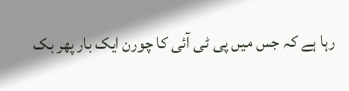رہا ہے کہ جس میں پی ٹی آئی کا چورن ایک بار پھر بک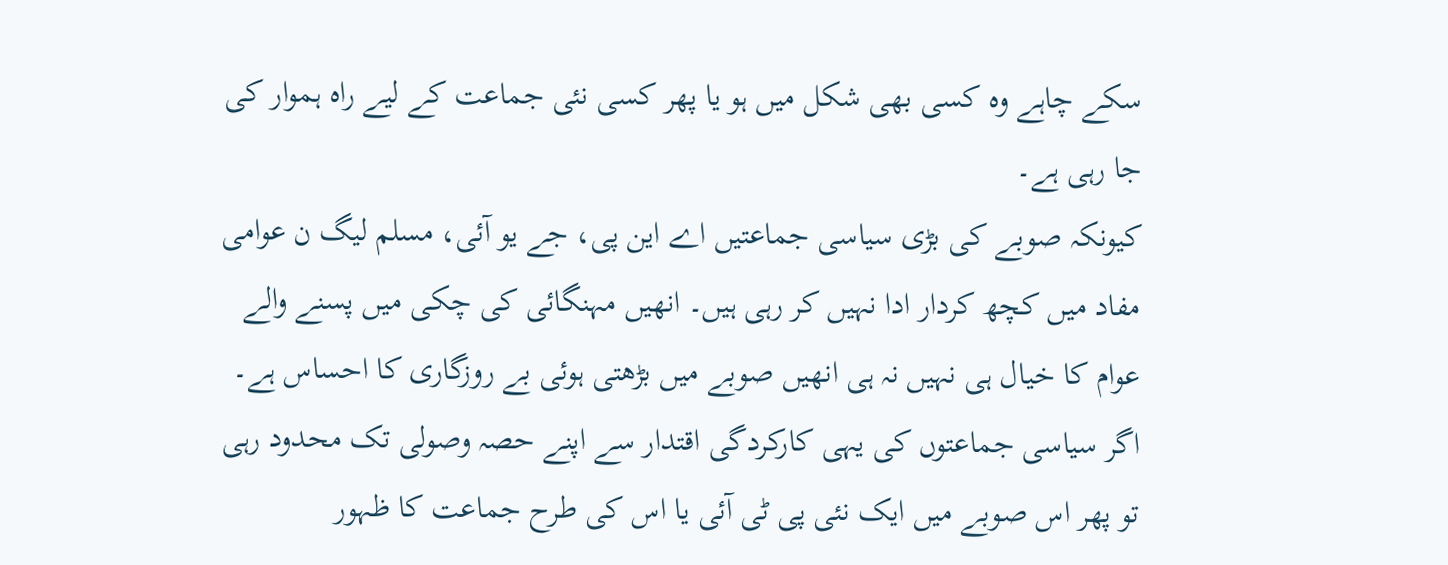سکے چاہے وہ کسی بھی شکل میں ہو یا پھر کسی نئی جماعت کے لیے راہ ہموار کی جا رہی ہے۔
کیونکہ صوبے کی بڑی سیاسی جماعتیں اے این پی، جے یو آئی، مسلم لیگ ن عوامی مفاد میں کچھ کردار ادا نہیں کر رہی ہیں۔ انھیں مہنگائی کی چکی میں پسنے والے عوام کا خیال ہی نہیں نہ ہی انھیں صوبے میں بڑھتی ہوئی بے روزگاری کا احساس ہے۔ اگر سیاسی جماعتوں کی یہی کارکردگی اقتدار سے اپنے حصہ وصولی تک محدود رہی تو پھر اس صوبے میں ایک نئی پی ٹی آئی یا اس کی طرح جماعت کا ظہور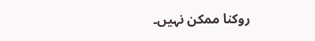روکنا ممکن نہیں۔